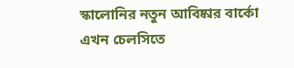স্কালোনির নতুন আবিষ্কার বার্কো এখন চেলসিতে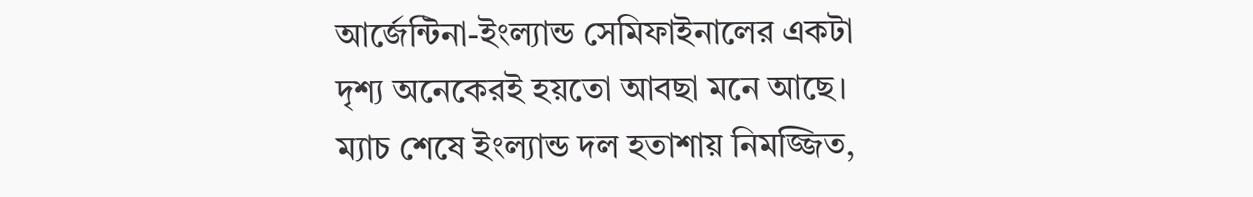আর্জেন্টিনা-ইংল্যান্ড সেমিফাইনালের একটা দৃশ্য অনেকেরই হয়তো আবছা মনে আছে। ম্যাচ শেষে ইংল্যান্ড দল হতাশায় নিমজ্জিত,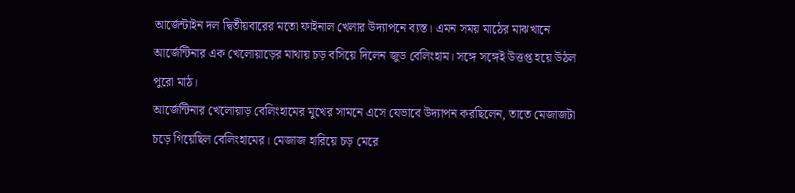আর্জেন্টাইন দল দ্বিতীয়বারের মতো ফাইনাল খেলার উদ্যাপনে ব্যস্ত। এমন সময় মাঠের মাঝখানে আর্জেন্টিনার এক খেলোয়াড়ের মাথায় চড় বসিয়ে দিলেন জুড বেলিংহাম। সঙ্গে সঙ্গেই উত্তপ্ত হয়ে উঠল পুরো মাঠ।
আর্জেন্টিনার খেলোয়াড় বেলিংহামের মুখের সামনে এসে যেভাবে উদ্যাপন করছিলেন, তাতে মেজাজটা চড়ে গিয়েছিল বেলিংহামের। মেজাজ হারিয়ে চড় মেরে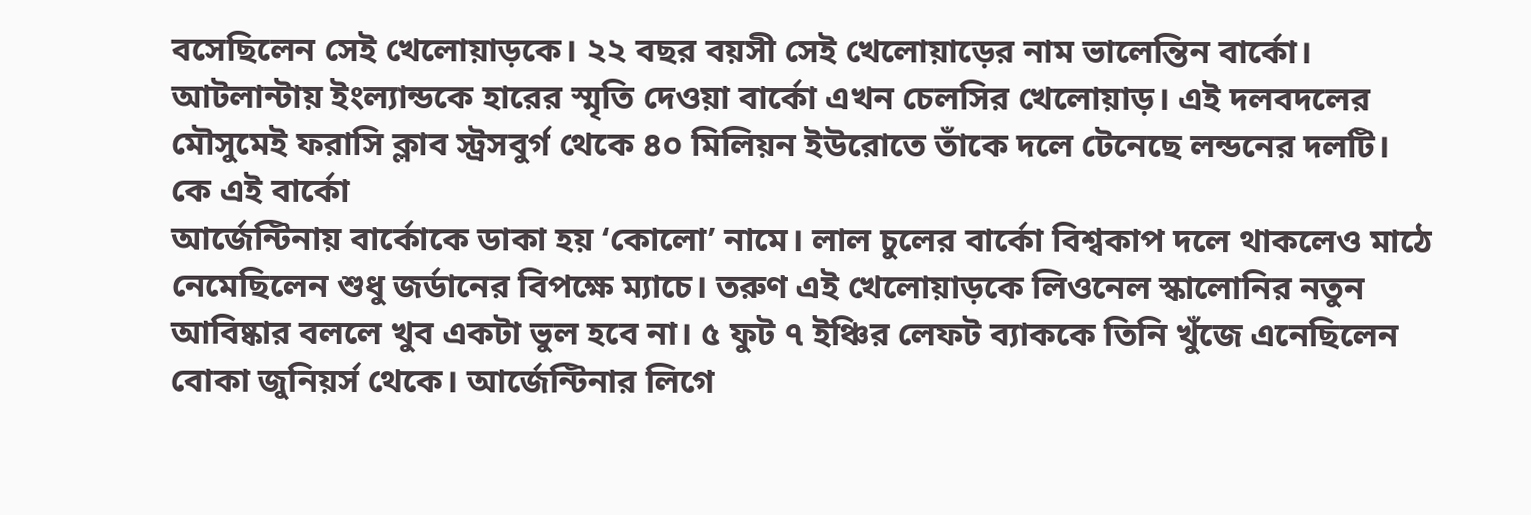বসেছিলেন সেই খেলোয়াড়কে। ২২ বছর বয়সী সেই খেলোয়াড়ের নাম ভালেন্তিন বার্কো। আটলান্টায় ইংল্যান্ডকে হারের স্মৃতি দেওয়া বার্কো এখন চেলসির খেলোয়াড়। এই দলবদলের মৌসুমেই ফরাসি ক্লাব স্ট্রসবুর্গ থেকে ৪০ মিলিয়ন ইউরোতে তাঁকে দলে টেনেছে লন্ডনের দলটি।
কে এই বার্কো
আর্জেন্টিনায় বার্কোকে ডাকা হয় ‘কোলো’ নামে। লাল চুলের বার্কো বিশ্বকাপ দলে থাকলেও মাঠে নেমেছিলেন শুধু জর্ডানের বিপক্ষে ম্যাচে। তরুণ এই খেলোয়াড়কে লিওনেল স্কালোনির নতুন আবিষ্কার বললে খুব একটা ভুল হবে না। ৫ ফুট ৭ ইঞ্চির লেফট ব্যাককে তিনি খুঁজে এনেছিলেন বোকা জুনিয়র্স থেকে। আর্জেন্টিনার লিগে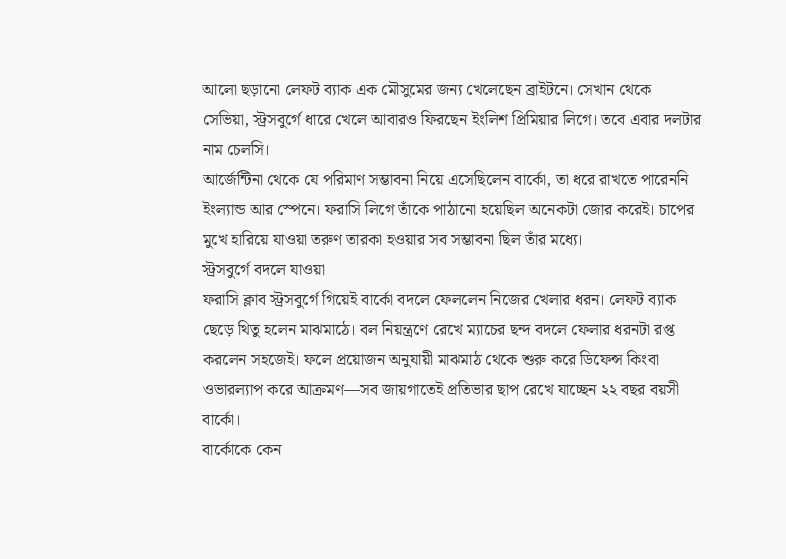আলো ছড়ানো লেফট ব্যাক এক মৌসুমের জন্য খেলেছেন ব্রাইটনে। সেখান থেকে সেভিয়া, স্ট্রসবুর্গে ধারে খেলে আবারও ফিরছেন ইংলিশ প্রিমিয়ার লিগে। তবে এবার দলটার নাম চেলসি।
আর্জেন্টিনা থেকে যে পরিমাণ সম্ভাবনা নিয়ে এসেছিলেন বার্কো, তা ধরে রাখতে পারেননি ইংল্যান্ড আর স্পেনে। ফরাসি লিগে তাঁকে পাঠানো হয়েছিল অনেকটা জোর করেই। চাপের মুখে হারিয়ে যাওয়া তরুণ তারকা হওয়ার সব সম্ভাবনা ছিল তাঁর মধ্যে।
স্ট্রসবুর্গে বদলে যাওয়া
ফরাসি ক্লাব স্ট্রসবুর্গে গিয়েই বার্কো বদলে ফেললেন নিজের খেলার ধরন। লেফট ব্যাক ছেড়ে থিতু হলেন মাঝমাঠে। বল নিয়ন্ত্রণে রেখে ম্যাচের ছন্দ বদলে ফেলার ধরনটা রপ্ত করলেন সহজেই। ফলে প্রয়োজন অনুযায়ী মাঝমাঠ থেকে শুরু করে ডিফেন্স কিংবা ওভারল্যাপ করে আক্রমণ—সব জায়গাতেই প্রতিভার ছাপ রেখে যাচ্ছেন ২২ বছর বয়সী বার্কো।
বার্কোকে কেন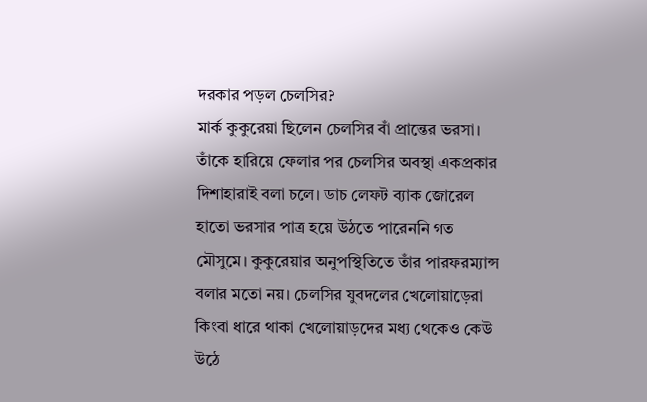দরকার পড়ল চেলসির?
মার্ক কুকুরেয়া ছিলেন চেলসির বাঁ প্রান্তের ভরসা। তাঁকে হারিয়ে ফেলার পর চেলসির অবস্থা একপ্রকার দিশাহারাই বলা চলে। ডাচ লেফট ব্যাক জোরেল হাতো ভরসার পাত্র হয়ে উঠতে পারেননি গত মৌসুমে। কুকুরেয়ার অনুপস্থিতিতে তাঁর পারফরম্যান্স বলার মতো নয়। চেলসির যুবদলের খেলোয়াড়েরা কিংবা ধারে থাকা খেলোয়াড়দের মধ্য থেকেও কেউ উঠে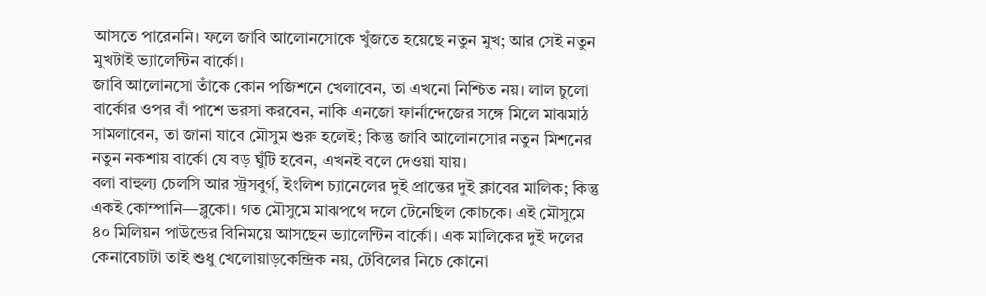আসতে পারেননি। ফলে জাবি আলোনসোকে খুঁজতে হয়েছে নতুন মুখ; আর সেই নতুন মুখটাই ভ্যালেন্টিন বার্কো।
জাবি আলোনসো তাঁকে কোন পজিশনে খেলাবেন, তা এখনো নিশ্চিত নয়। লাল চুলো বার্কোর ওপর বাঁ পাশে ভরসা করবেন, নাকি এনজো ফার্নান্দেজের সঙ্গে মিলে মাঝমাঠ সামলাবেন, তা জানা যাবে মৌসুম শুরু হলেই; কিন্তু জাবি আলোনসোর নতুন মিশনের নতুন নকশায় বার্কো যে বড় ঘুঁটি হবেন, এখনই বলে দেওয়া যায়।
বলা বাহুল্য চেলসি আর স্ট্রসবুর্গ, ইংলিশ চ্যানেলের দুই প্রান্তের দুই ক্লাবের মালিক; কিন্তু একই কোম্পানি—ব্লুকো। গত মৌসুমে মাঝপথে দলে টেনেছিল কোচকে। এই মৌসুমে ৪০ মিলিয়ন পাউন্ডের বিনিময়ে আসছেন ভ্যালেন্টিন বার্কো। এক মালিকের দুই দলের কেনাবেচাটা তাই শুধু খেলোয়াড়কেন্দ্রিক নয়, টেবিলের নিচে কোনো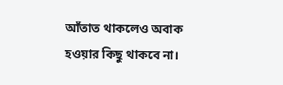আঁতাত থাকলেও অবাক হওয়ার কিছু থাকবে না।